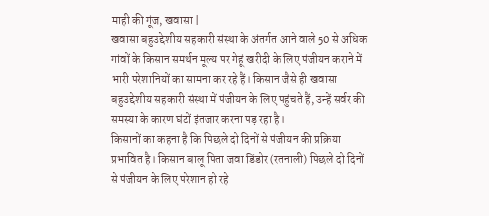माही की गूंज, खवासा |
खवासा बहुउद्देशीय सहकारी संस्था के अंतर्गत आने वाले 50 से अधिक गांवों के किसान समर्थन मूल्य पर गेहूं खरीदी के लिए पंजीयन कराने में भारी परेशानियों का सामना कर रहे हैं। किसान जैसे ही खवासा बहुउद्देशीय सहकारी संस्था में पंजीयन के लिए पहुंचते हैं, उन्हें सर्वर की समस्या के कारण घंटों इंतजार करना पड़ रहा है।
किसानों का कहना है कि पिछले दो दिनों से पंजीयन की प्रक्रिया प्रभावित है। किसान बालू पिता जवा डिंडोर (रतनाली) पिछले दो दिनों से पंजीयन के लिए परेशान हो रहे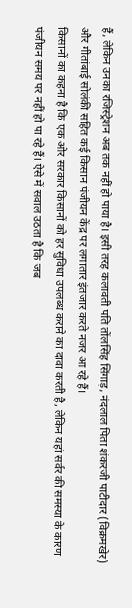हैं, लेकिन उनका रजिस्ट्रेशन अब तक नहीं हो पाया है। इसी तरह कलावती पति तोंलसिंह सिंगाड़, नंदलाल पिता शंकरजी पाटीदार (विक्रमखेर) और गीतांबाई सोलंकी सहित कई किसान पंजीयन केंद्र पर लगातार इंतजार करते नजर आ रहे हैं।
किसानों का कहना है कि एक ओर सरकार किसानों को हर सुविधा उपलब्ध कराने का दावा करती है, लेकिन यहां सर्वर की समस्या के कारण पंजीयन समय पर नहीं हो पा रहे हैं। ऐसे में सवाल उठता है कि जब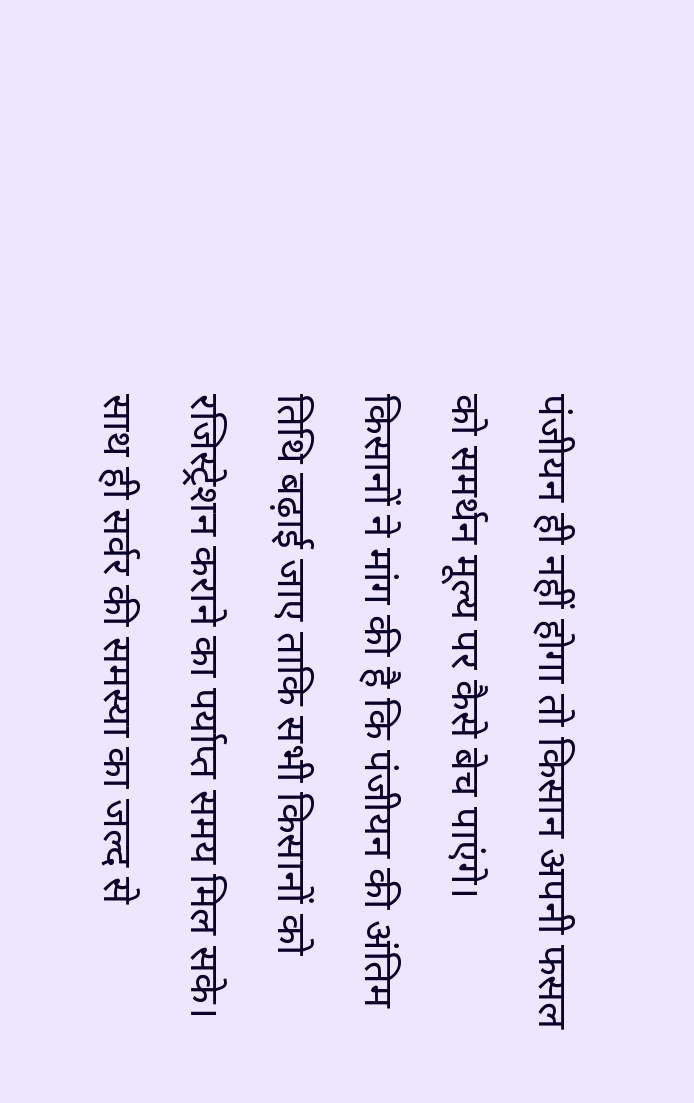पंजीयन ही नहीं होगा तो किसान अपनी फसल को समर्थन मूल्य पर कैसे बेच पाएंगे।
किसानों ने मांग की है कि पंजीयन की अंतिम तिथि बढ़ाई जाए ताकि सभी किसानों को रजिस्ट्रेशन कराने का पर्याप्त समय मिल सके। साथ ही सर्वर की समस्या का जल्द से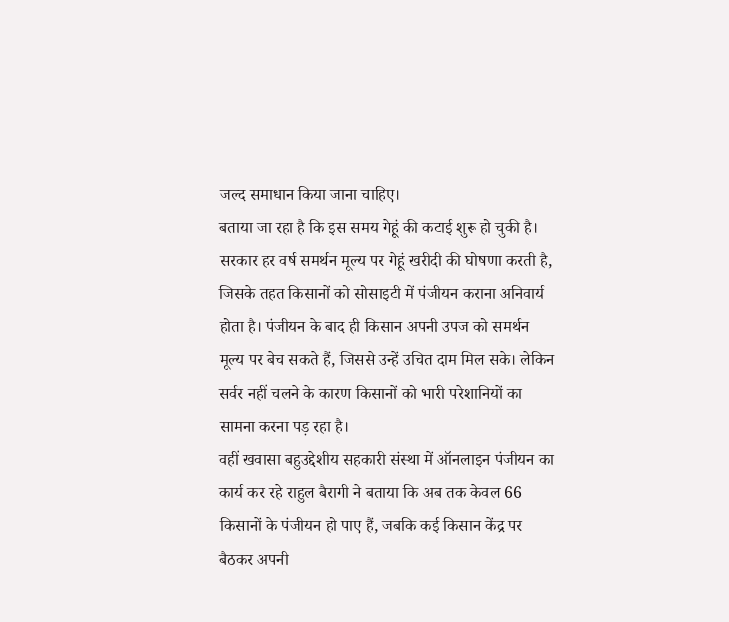जल्द समाधान किया जाना चाहिए।
बताया जा रहा है कि इस समय गेहूं की कटाई शुरू हो चुकी है। सरकार हर वर्ष समर्थन मूल्य पर गेहूं खरीदी की घोषणा करती है, जिसके तहत किसानों को सोसाइटी में पंजीयन कराना अनिवार्य होता है। पंजीयन के बाद ही किसान अपनी उपज को समर्थन मूल्य पर बेच सकते हैं, जिससे उन्हें उचित दाम मिल सके। लेकिन सर्वर नहीं चलने के कारण किसानों को भारी परेशानियों का सामना करना पड़ रहा है।
वहीं खवासा बहुउद्देशीय सहकारी संस्था में ऑनलाइन पंजीयन का कार्य कर रहे राहुल बैरागी ने बताया कि अब तक केवल 66 किसानों के पंजीयन हो पाए हैं, जबकि कई किसान केंद्र पर बैठकर अपनी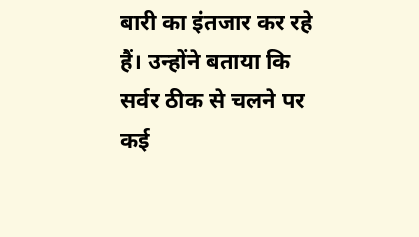बारी का इंतजार कर रहे हैं। उन्होंने बताया कि सर्वर ठीक से चलने पर कई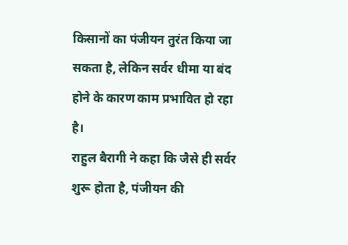किसानों का पंजीयन तुरंत किया जा सकता है, लेकिन सर्वर धीमा या बंद होने के कारण काम प्रभावित हो रहा है।
राहुल बैरागी ने कहा कि जैसे ही सर्वर शुरू होता है, पंजीयन की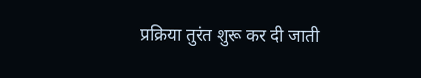प्रक्रिया तुरंत शुरू कर दी जाती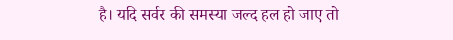है। यदि सर्वर की समस्या जल्द हल हो जाए तो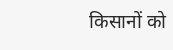किसानों को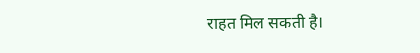राहत मिल सकती है।